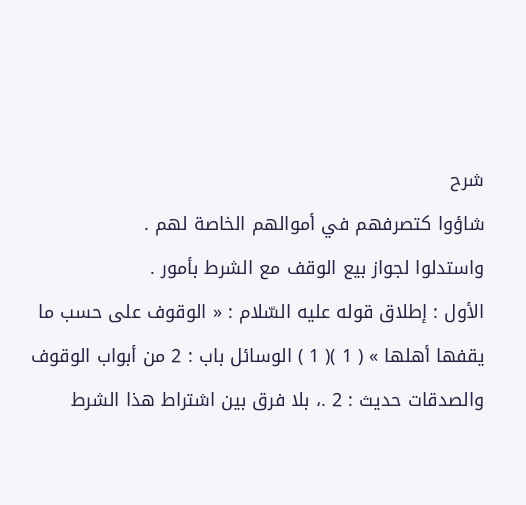شرح
شاؤوا كتصرفهم في أموالهم الخاصة لهم .
واستدلوا لجواز بيع الوقف مع الشرط بأمور .
الأول : إطلاق قوله عليه السّلام : « الوقوف على حسب ما يقفها أهلها » ( 1 )( 1 ) الوسائل باب : 2 من أبواب الوقوف والصدقات حديث : 2 .، بلا فرق بين اشتراط هذا الشرط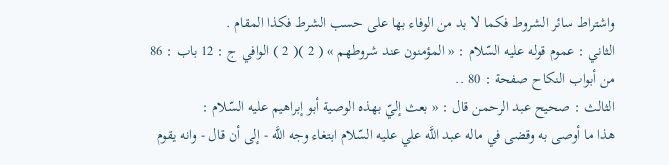واشتراط سائر الشروط فكما لا بد من الوفاء بها على حسب الشرط فكذا المقام .
الثاني : عموم قوله عليه السّلام : « المؤمنون عند شروطهم » ( 2 )( 2 ) الوافي ج : 12 باب : 86 من أبواب النكاح صفحة : 80 ..
الثالث : صحيح عبد الرحمن قال : « بعث إليّ بهذه الوصية أبو إبراهيم عليه السّلام :
هذا ما أوصى به وقضى في ماله عبد اللَّه علي عليه السّلام ابتغاء وجه اللَّه - إلى أن قال - وانه يقوم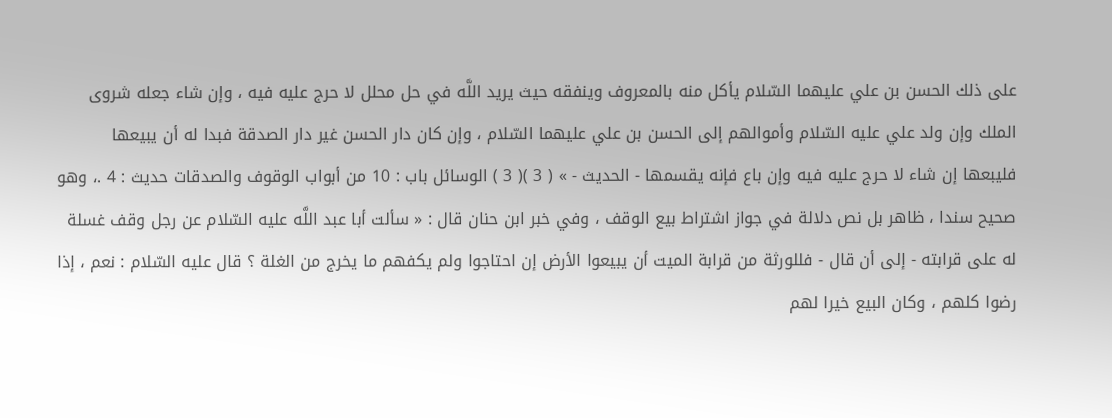على ذلك الحسن بن علي عليهما السّلام يأكل منه بالمعروف وينفقه حيث يريد اللَّه في حل محلل لا حرج عليه فيه ، وإن شاء جعله شروى الملك وإن ولد علي عليه السّلام وأموالهم إلى الحسن بن علي عليهما السّلام ، وإن كان دار الحسن غير دار الصدقة فبدا له أن يبيعها فليبعها إن شاء لا حرج عليه فيه وإن باع فإنه يقسمها - الحديث - » ( 3 )( 3 ) الوسائل باب : 10 من أبواب الوقوف والصدقات حديث : 4 .، وهو صحيح سندا ، ظاهر بل نص دلالة في جواز اشتراط بيع الوقف ، وفي خبر ابن حنان قال : « سألت أبا عبد اللَّه عليه السّلام عن رجل وقف غسلة له على قرابته - إلى أن قال - فللورثة من قرابة الميت أن يبيعوا الأرض إن احتاجوا ولم يكفهم ما يخرج من الغلة ؟ قال عليه السّلام : نعم ، إذا رضوا كلهم ، وكان البيع خيرا لهم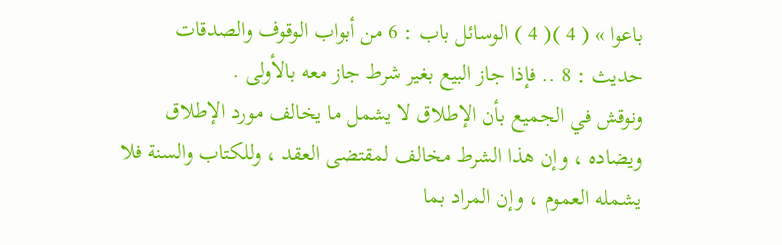باعوا » ( 4 )( 4 ) الوسائل باب : 6 من أبواب الوقوف والصدقات حديث : 8 .. فإذا جاز البيع بغير شرط جاز معه بالأولى .
ونوقش في الجميع بأن الإطلاق لا يشمل ما يخالف مورد الإطلاق ويضاده ، وإن هذا الشرط مخالف لمقتضى العقد ، وللكتاب والسنة فلا يشمله العموم ، وإن المراد بما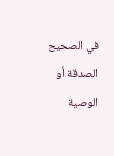في الصحيح الصدقة أو الوصية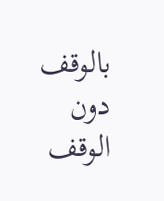بالوقف دون الوقف